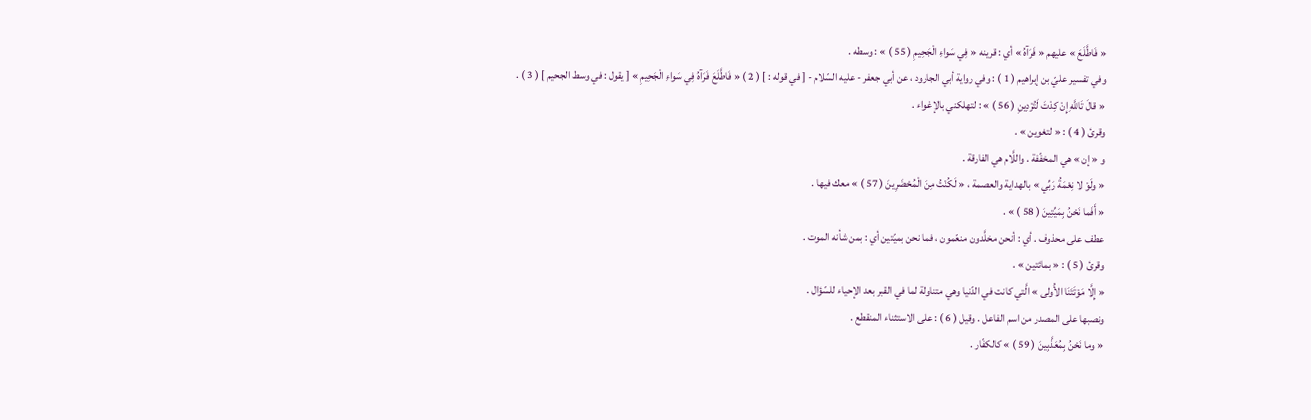« فَاطَّلَعَ » عليهم « فَرَآهُ » أي : قرينه « فِي سَواءِ الْجَحِيمِ ( 55 ) » : وسطه .
وفي تفسير عليّ بن إبراهيم ( 1 ) : وفي رواية أبي الجارود ، عن أبي جعفر - عليه السّلام - [ في قوله : ] ( 2 ) « فَاطَّلَعَ فَرَآهُ فِي سَواءِ الْجَحِيمِ » [ يقول : في وسط الجحيم ] ( 3 ) .
« قالَ تَاللَّهِ إِنْ كِدْتَ لَتُرْدِينِ ( 56 ) » : لتهلكني بالإغواء .
وقرئ ( 4 ) : « لتغوين » .
و « إن » هي المخفّفة . واللَّام هي الفارقة .
« ولَوْ لا نِعْمَةُ رَبِّي » بالهداية والعصمة ، « لَكُنْتُ مِنَ الْمُحْضَرِينَ ( 57 ) » معك فيها .
« أَفَما نَحْنُ بِمَيِّتِينَ ( 58 ) » .
عطف على محذوف . أي : أنحن مخلَّدون منعّمون ، فما نحن بميّتين أي : بمن شأنه الموت .
وقرئ ( 5 ) : « بمائتين » .
« إِلَّا مَوْتَتَنَا الأُولى » الَّتي كانت في الدّنيا وهي متناولة لما في القبر بعد الإحياء للسّؤال .
ونصبها على المصدر من اسم الفاعل . وقيل ( 6 ) : على الاستثناء المنقطع .
« وما نَحْنُ بِمُعَذَّبِينَ ( 59 ) » كالكفّار .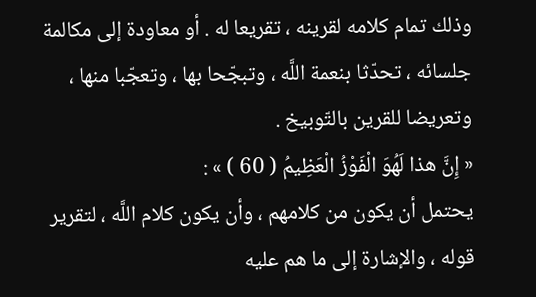وذلك تمام كلامه لقرينه ، تقريعا له . أو معاودة إلى مكالمة جلسائه ، تحدّثا بنعمة اللَّه ، وتبجّحا بها ، وتعجّبا منها ، وتعريضا للقرين بالتّوبيخ .
« إِنَّ هذا لَهُوَ الْفَوْزُ الْعَظِيمُ ( 60 ) » :
يحتمل أن يكون من كلامهم ، وأن يكون كلام اللَّه ، لتقرير قوله ، والإشارة إلى ما هم عليه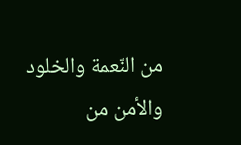من النّعمة والخلود والأمن من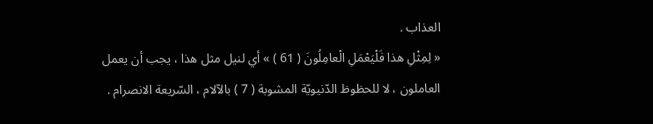العذاب .
« لِمِثْلِ هذا فَلْيَعْمَلِ الْعامِلُونَ ( 61 ) » أي لنيل مثل هذا ، يجب أن يعمل العاملون ، لا للحظوظ الدّنيويّة المشوبة ( 7 ) بالآلام ، السّريعة الانصرام .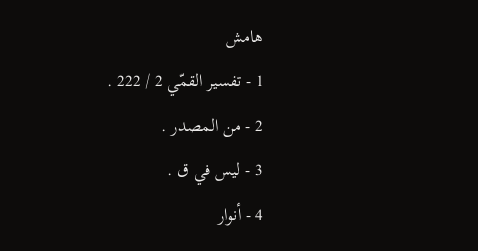هامش
1 - تفسير القمّي 2 / 222 .
2 - من المصدر .
3 - ليس في ق .
4 - أنوار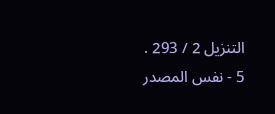التنزيل 2 / 293 .
5 - نفس المصدر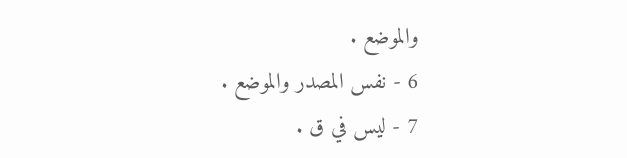والموضع .
6 - نفس المصدر والموضع .
7 - ليس في ق .